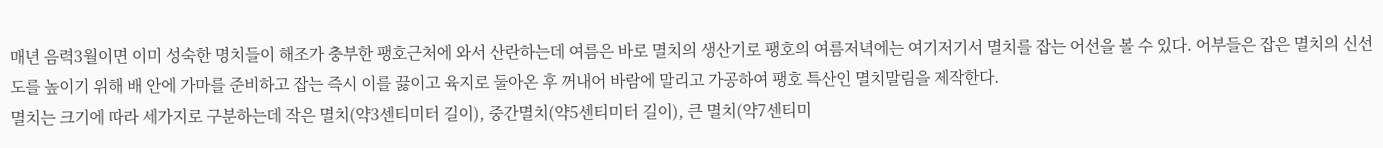매년 음력3월이면 이미 성숙한 명치들이 해조가 충부한 팽호근처에 와서 산란하는데 여름은 바로 멸치의 생산기로 팽호의 여름저녁에는 여기저기서 멸치를 잡는 어선을 볼 수 있다. 어부들은 잡은 멸치의 신선도를 높이기 위해 배 안에 가마를 준비하고 잡는 즉시 이를 끓이고 육지로 둘아온 후 꺼내어 바람에 말리고 가공하여 팽호 특산인 멸치말림을 제작한다.
멸치는 크기에 따라 세가지로 구분하는데 작은 멸치(약3센티미터 길이), 중간멸치(약5센티미터 길이), 큰 멸치(약7센티미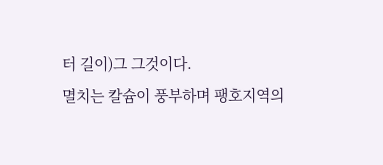터 길이)그 그것이다.
멸치는 칼슘이 풍부하며 팽호지역의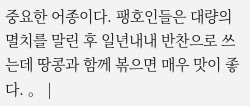중요한 어종이다. 팽호인들은 대량의 멸치를 말린 후 일년내내 반찬으로 쓰는데 땅콩과 함께 볶으면 매우 맛이 좋다. 。 |